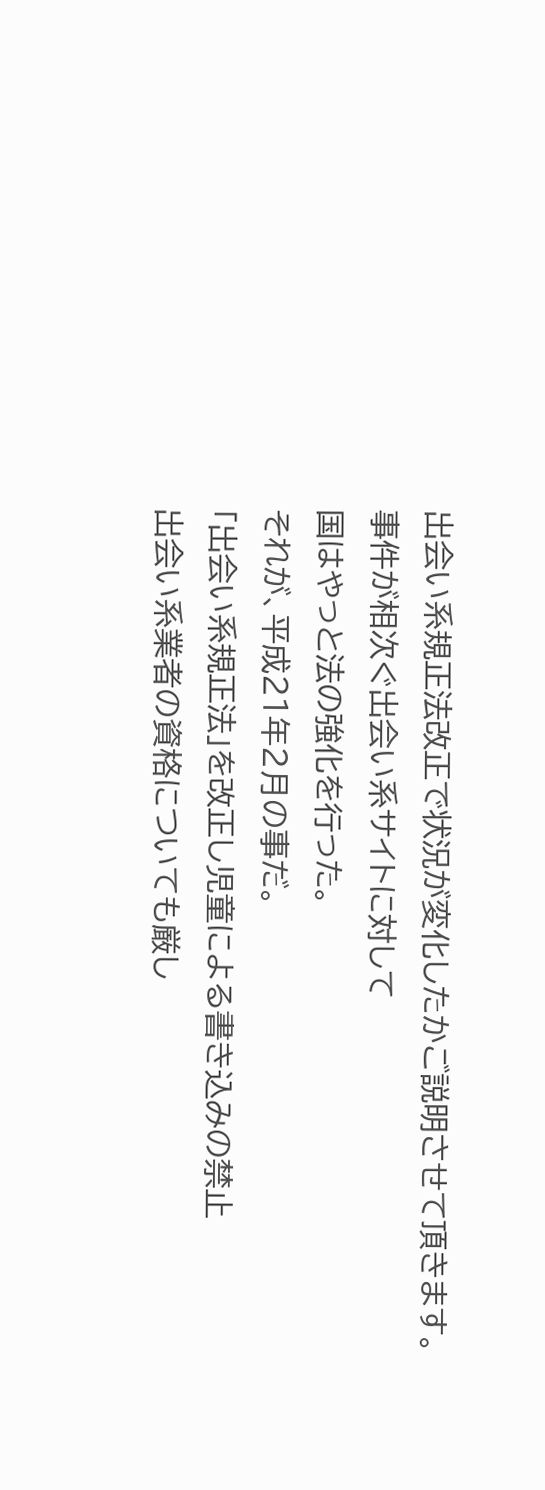出会い系規正法改正で状況が変化したかご説明させて頂きます。
事件が相次ぐ出会い系サイトに対して
国はやっと法の強化を行った。
それが、平成21年2月の事だ。
「出会い系規正法」を改正し児童による書き込みの禁止
出会い系業者の資格についても厳し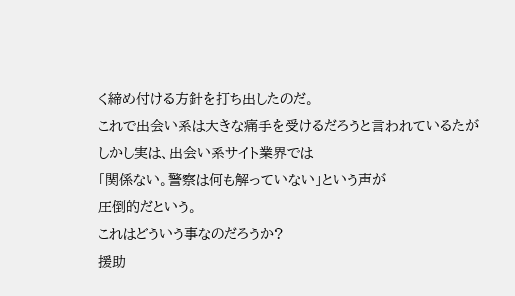く締め付ける方針を打ち出したのだ。
これで出会い系は大きな痛手を受けるだろうと言われているたが
しかし実は、出会い系サイト業界では
「関係ない。警察は何も解っていない」という声が
圧倒的だという。
これはどういう事なのだろうか?
援助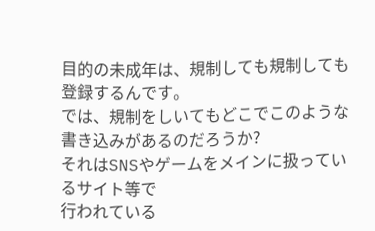目的の未成年は、規制しても規制しても登録するんです。
では、規制をしいてもどこでこのような書き込みがあるのだろうか?
それはSNSやゲームをメインに扱っているサイト等で
行われている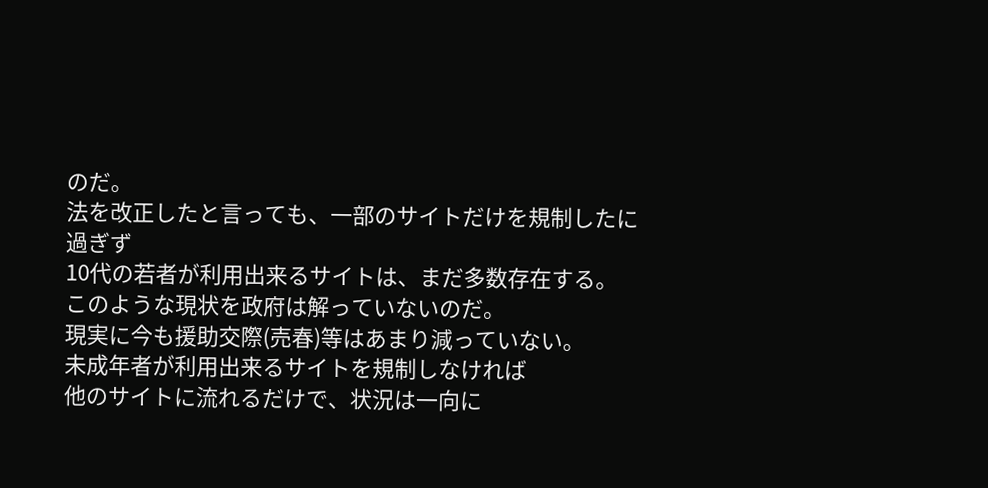のだ。
法を改正したと言っても、一部のサイトだけを規制したに過ぎず
10代の若者が利用出来るサイトは、まだ多数存在する。
このような現状を政府は解っていないのだ。
現実に今も援助交際(売春)等はあまり減っていない。
未成年者が利用出来るサイトを規制しなければ
他のサイトに流れるだけで、状況は一向に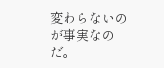変わらないのが事実なのだ。